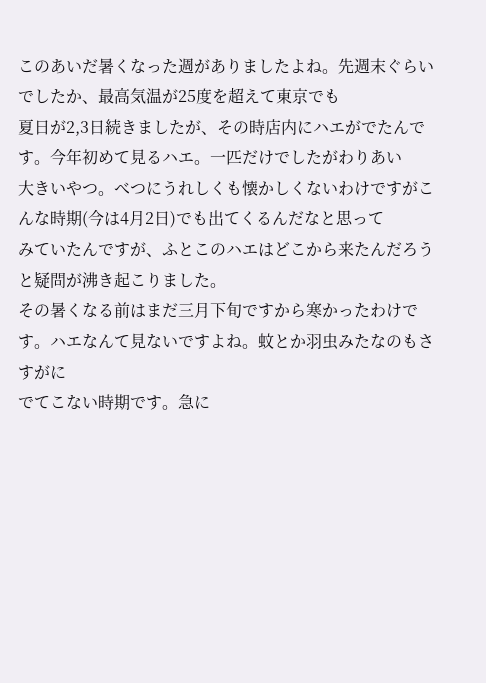このあいだ暑くなった週がありましたよね。先週末ぐらいでしたか、最高気温が25度を超えて東京でも
夏日が2,3日続きましたが、その時店内にハエがでたんです。今年初めて見るハエ。一匹だけでしたがわりあい
大きいやつ。べつにうれしくも懐かしくないわけですがこんな時期(今は4月2日)でも出てくるんだなと思って
みていたんですが、ふとこのハエはどこから来たんだろうと疑問が沸き起こりました。
その暑くなる前はまだ三月下旬ですから寒かったわけです。ハエなんて見ないですよね。蚊とか羽虫みたなのもさすがに
でてこない時期です。急に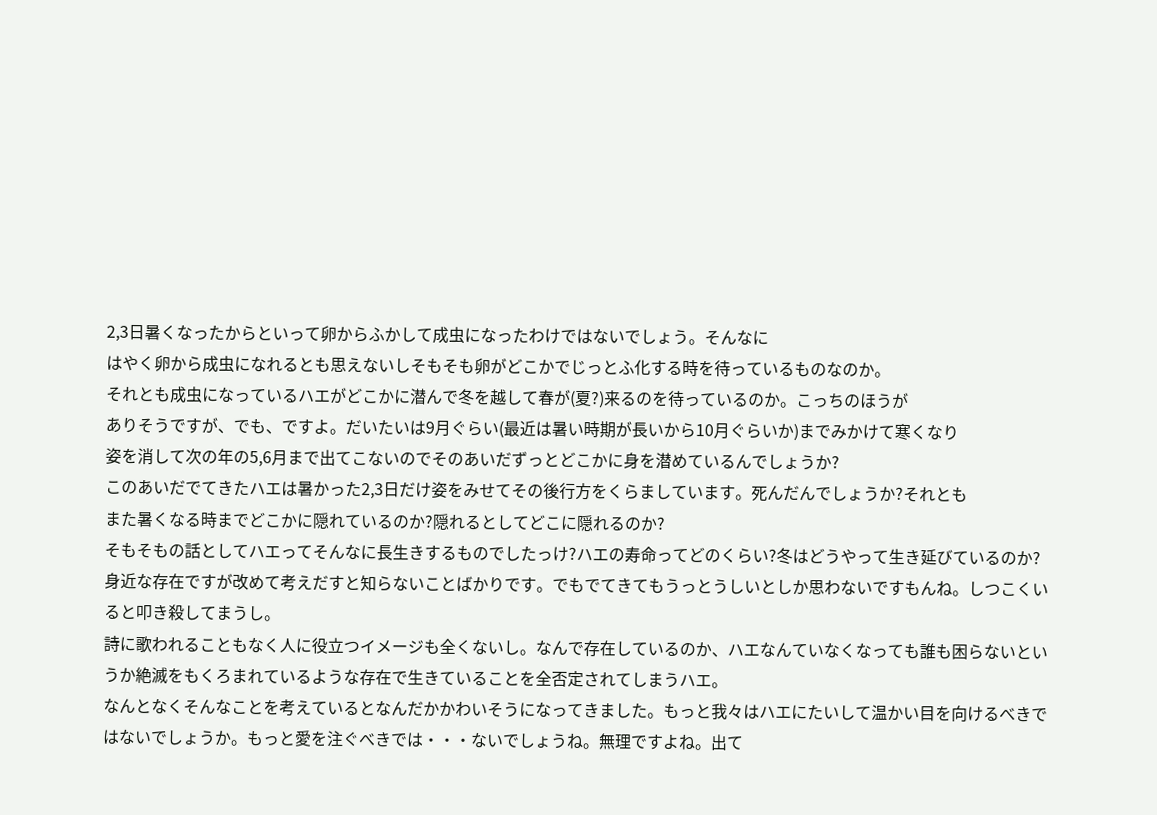2,3日暑くなったからといって卵からふかして成虫になったわけではないでしょう。そんなに
はやく卵から成虫になれるとも思えないしそもそも卵がどこかでじっとふ化する時を待っているものなのか。
それとも成虫になっているハエがどこかに潜んで冬を越して春が(夏?)来るのを待っているのか。こっちのほうが
ありそうですが、でも、ですよ。だいたいは9月ぐらい(最近は暑い時期が長いから10月ぐらいか)までみかけて寒くなり
姿を消して次の年の5,6月まで出てこないのでそのあいだずっとどこかに身を潜めているんでしょうか?
このあいだでてきたハエは暑かった2,3日だけ姿をみせてその後行方をくらましています。死んだんでしょうか?それとも
また暑くなる時までどこかに隠れているのか?隠れるとしてどこに隠れるのか?
そもそもの話としてハエってそんなに長生きするものでしたっけ?ハエの寿命ってどのくらい?冬はどうやって生き延びているのか?
身近な存在ですが改めて考えだすと知らないことばかりです。でもでてきてもうっとうしいとしか思わないですもんね。しつこくいると叩き殺してまうし。
詩に歌われることもなく人に役立つイメージも全くないし。なんで存在しているのか、ハエなんていなくなっても誰も困らないというか絶滅をもくろまれているような存在で生きていることを全否定されてしまうハエ。
なんとなくそんなことを考えているとなんだかかわいそうになってきました。もっと我々はハエにたいして温かい目を向けるべきではないでしょうか。もっと愛を注ぐべきでは・・・ないでしょうね。無理ですよね。出て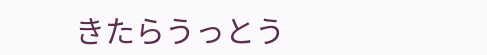きたらうっとう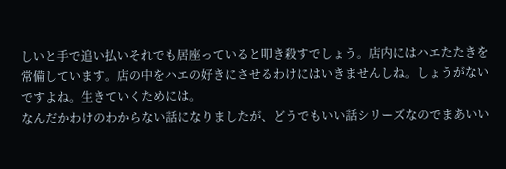しいと手で追い払いそれでも居座っていると叩き殺すでしょう。店内にはハエたたきを常備しています。店の中をハエの好きにさせるわけにはいきませんしね。しょうがないですよね。生きていくためには。
なんだかわけのわからない話になりましたが、どうでもいい話シリーズなのでまあいい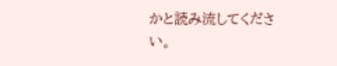かと読み流してください。